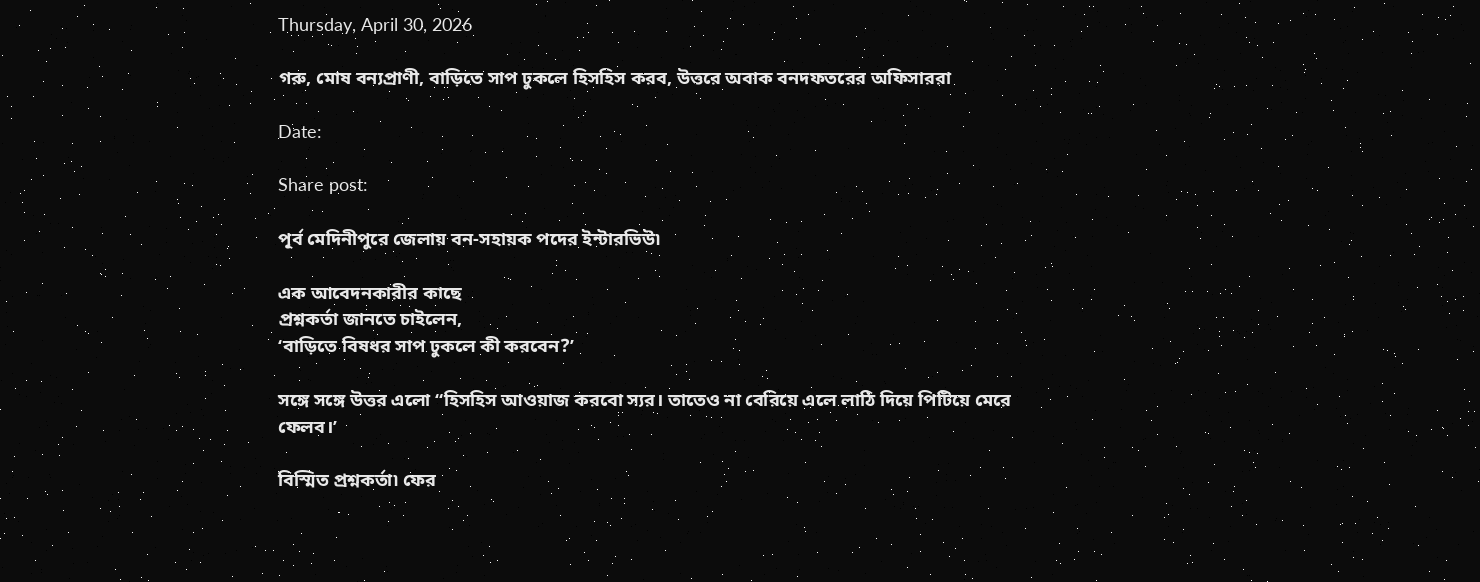Thursday, April 30, 2026

গরু, মোষ বন্যপ্রাণী, বাড়িতে সাপ ঢুকলে হিসহিস করব, উত্তরে অবাক বনদফতরের অফিসাররা

Date:

Share post:

পূর্ব মেদিনীপুরে জেলায় বন-সহায়ক পদের ইন্টারভিউ৷

এক আবেদনকারীর কাছে
প্রশ্নকর্তা জানতে চাইলেন,
‘বাড়িতে বিষধর সাপ ঢুকলে কী করবেন?’

সঙ্গে সঙ্গে উত্তর এলো “হিসহিস আওয়াজ করবো স্যর। তাতেও না বেরিয়ে এলে লাঠি দিয়ে পিটিয়ে মেরে ফেলব।’

বিস্মিত প্রশ্নকর্তা৷ ফের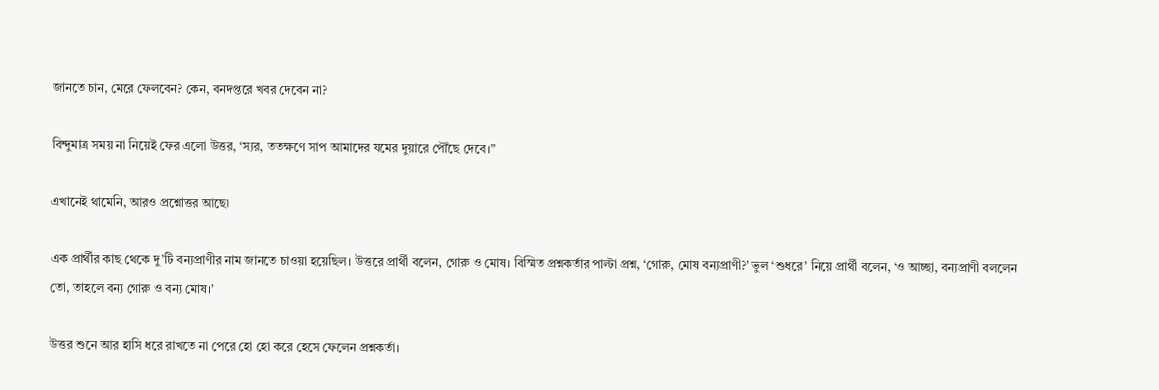জানতে চান, মেরে ফেলবেন? কেন, বনদপ্তরে খবর দেবেন না?

বিন্দুমাত্র সময় না নিয়েই ফের এলো উত্তর, ‘স্যর, ততক্ষণে সাপ আমাদের যমের দুয়ারে পৌঁছে দেবে।”

এখানেই থামেনি, আরও প্রশ্নোত্তর আছে৷

এক প্রার্থীর কাছ থেকে দু’টি বন্যপ্রাণীর নাম জানতে চাওয়া হয়েছিল। উত্তরে প্রার্থী বলেন, গোরু ও মোষ। বিস্মিত প্রশ্নকর্তার পাল্টা প্রশ্ন, ‘গোরু, মোষ বন্যপ্রাণী?’ ভুল ‘শুধরে’ নিয়ে প্রার্থী বলেন, ‘ও আচ্ছা, বন্যপ্রাণী বললেন তো, তাহলে বন্য গোরু ও বন্য মোষ।’

উত্তর শুনে আর হাসি ধরে রাখতে না পেরে হো হো করে হেসে ফেলেন প্রশ্নকর্তা।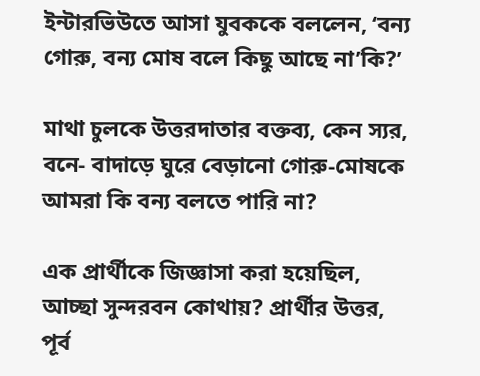ইন্টারভিউতে আসা যুবককে বললেন, ‘বন্য গোরু, বন্য মোষ বলে কিছু আছে না’কি?’

মাথা চুলকে উত্তরদাতার বক্তব্য, কেন স্যর, বনে- বাদাড়ে ঘুরে বেড়ানো গোরু-মোষকে আমরা কি বন্য বলতে পারি না?

এক প্রার্থীকে জিজ্ঞাসা করা হয়েছিল, আচ্ছা সুন্দরবন কোথায়? প্রার্থীর উত্তর, পূর্ব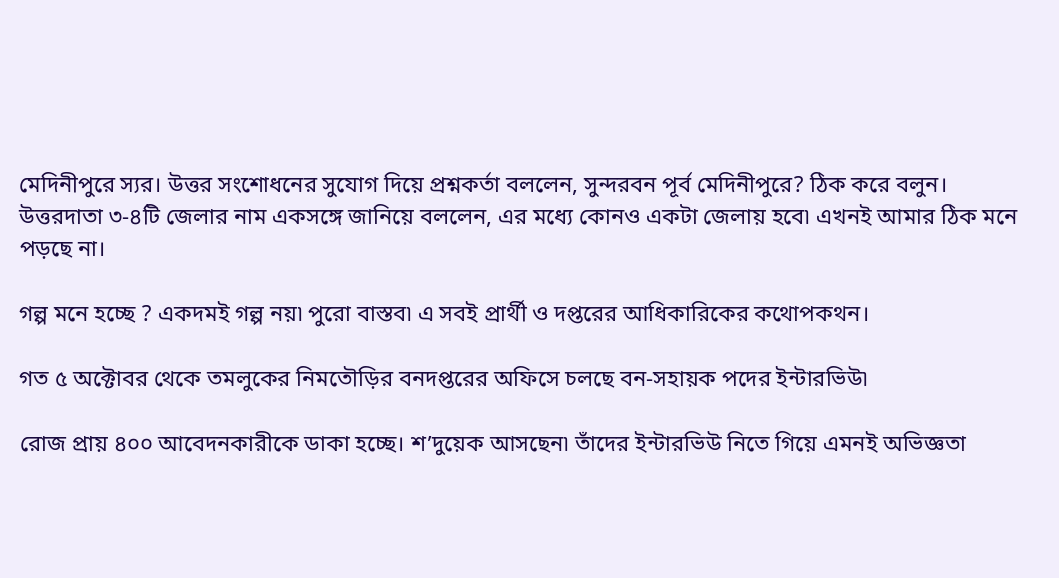মেদিনীপুরে স্যর। উত্তর সংশোধনের সুযোগ দিয়ে প্রশ্নকর্তা বললেন, সুন্দরবন পূর্ব মেদিনীপুরে? ঠিক করে বলুন।
উত্তরদাতা ৩-৪টি জেলার নাম একসঙ্গে জানিয়ে বললেন, এর মধ্যে কোনও একটা জেলায় হবে৷ এখনই আমার ঠিক মনে পড়ছে না।

গল্প মনে হচ্ছে ? একদমই গল্প নয়৷ পুরো বাস্তব৷ এ সবই প্রার্থী ও দপ্তরের আধিকারিকের কথোপকথন।

গত ৫ অক্টোবর থেকে তমলুকের নিমতৌড়ির বনদপ্তরের অফিসে চলছে বন-সহায়ক পদের ইন্টারভিউ৷

রোজ প্রায় ৪০০ আবেদনকারীকে ডাকা হচ্ছে। শ’দুয়েক আসছেন৷ তাঁদের ইন্টারভিউ নিতে গিয়ে এমনই অভিজ্ঞতা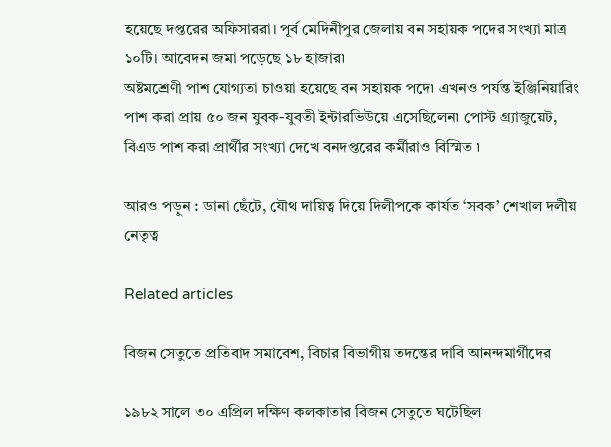হয়েছে দপ্তরের অফিসাররা। পূর্ব মেদিনীপুর জেলায় বন সহায়ক পদের সংখ্যা মাত্র ১০টি। আবেদন জমা পড়েছে ১৮ হাজার৷
অষ্টমশ্রেণী পাশ যোগ্যতা চাওয়া হয়েছে বন সহায়ক পদে৷ এখনও পর্যন্ত ইঞ্জিনিয়ারিং পাশ করা প্রায় ৫০ জন যুবক-যুবতী ইন্টারভিউয়ে এসেছিলেন৷ পোস্ট গ্র্যাজুয়েট, বিএড পাশ করা প্রার্থীর সংখ্যা দেখে বনদপ্তরের কর্মীরাও বিস্মিত ৷

আরও পড়ুন : ডানা ছেঁটে, যৌথ দায়িত্ব দিয়ে দিলীপকে কার্যত ‘সবক’ শেখাল দলীয় নেতৃত্ব

Related articles

বিজন সেতুতে প্রতিবাদ সমাবেশ, বিচার বিভাগীয় তদন্তের দাবি আনন্দমার্গীদের

১৯৮২ সালে ৩০ এপ্রিল দক্ষিণ কলকাতার বিজন সেতুতে ঘটেছিল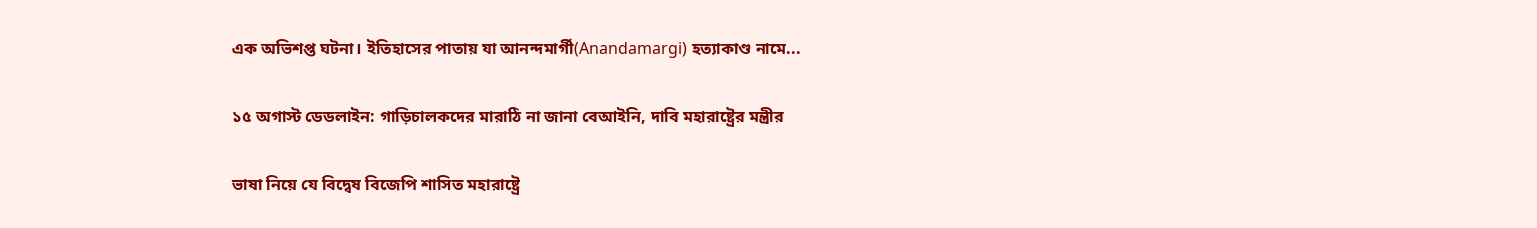এক অভিশপ্ত ঘটনা। ইতিহাসের পাতায় যা আনন্দমার্গী(Anandamargi) হত্যাকাণ্ড নামে...

১৫ অগাস্ট ডেডলাইন: গাড়িচালকদের মারাঠি না জানা বেআইনি, দাবি মহারাষ্ট্রের মন্ত্রীর

ভাষা নিয়ে যে বিদ্বেষ বিজেপি শাসিত মহারাষ্ট্রে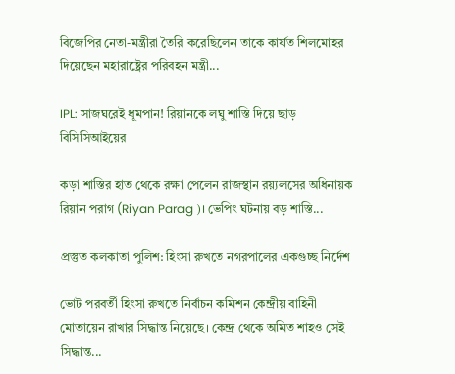বিজেপির নেতা-মন্ত্রীরা তৈরি করেছিলেন তাকে কার্যত শিলমোহর দিয়েছেন মহারাষ্ট্রের পরিবহন মন্ত্রী...

IPL: সাজঘরেই ধূমপান! রিয়ানকে লঘু শাস্তি দিয়ে ছাড় বিসিসিআইয়ের

কড়া শাস্তির হাত থেকে রক্ষা পেলেন রাজস্থান রয়্যলসের অধিনায়ক রিয়ান পরাগ (Riyan Parag )। ভেপিং ঘটনায় বড় শাস্তি...

প্রস্তুত কলকাতা পুলিশ: হিংসা রুখতে নগরপালের একগুচ্ছ নির্দেশ

ভোট পরবর্তী হিংসা রুখতে নির্বাচন কমিশন কেন্দ্রীয় বাহিনী মোতায়েন রাখার সিদ্ধান্ত নিয়েছে। কেন্দ্র থেকে অমিত শাহও সেই সিদ্ধান্ত...